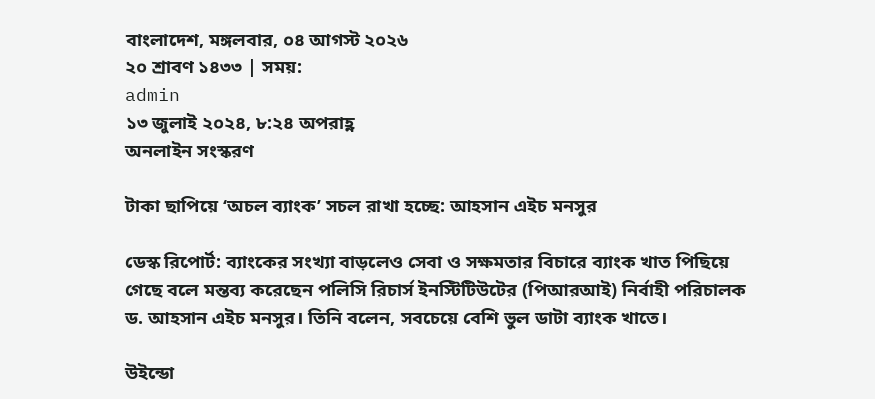বাংলাদেশ, মঙ্গলবার, ০৪ আগস্ট ২০২৬
২০ শ্রাবণ ১৪৩৩ | সময়:
admin
১৩ জুলাই ২০২৪, ৮:২৪ অপরাহ্ণ
অনলাইন সংস্করণ

টাকা ছাপিয়ে ‘অচল ব্যাংক’ সচল রাখা হচ্ছে: আহসান এইচ মনসুর

ডেস্ক রিপোর্ট: ব্যাংকের সংখ্যা বাড়লেও সেবা ও সক্ষমতার বিচারে ব্যাংক খাত পিছিয়ে গেছে বলে মন্তব্য করেছেন পলিসি রিচার্স ইনস্টিটিউটের (পিআরআই) নির্বাহী পরিচালক ড. আহসান এইচ মনসুর। তিনি বলেন, সবচেয়ে বেশি ভুল ডাটা ব্যাংক খাতে।

উইন্ডো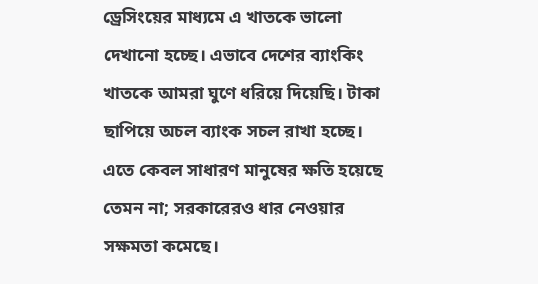ড্রেসিংয়ের মাধ্যমে এ খাতকে ভালো দেখানো হচ্ছে। এভাবে দেশের ব্যাংকিং খাতকে আমরা ঘুণে ধরিয়ে দিয়েছি। টাকা ছাপিয়ে অচল ব্যাংক সচল রাখা হচ্ছে। এতে কেবল সাধারণ মানুষের ক্ষতি হয়েছে তেমন না; সরকারেরও ধার নেওয়ার সক্ষমতা কমেছে।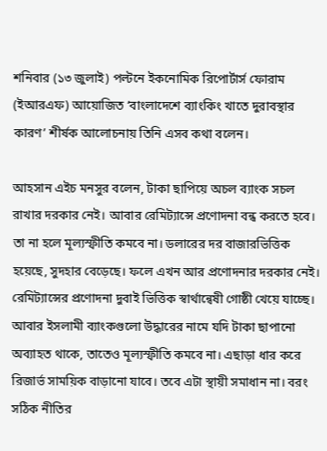শনিবার (১৩ জুলাই) পল্টনে ইকনোমিক রিপোর্টার্স ফোরাম (ইআরএফ) আয়োজিত ‘বাংলাদেশে ব্যাংকিং খাতে দুরাবস্থার কারণ’ শীর্ষক আলোচনায় তিনি এসব কথা বলেন।

আহসান এইচ মনসুর বলেন, টাকা ছাপিয়ে অচল ব্যাংক সচল রাখার দরকার নেই। আবার রেমিট্যান্সে প্রণোদনা বন্ধ করতে হবে। তা না হলে মূল্যস্ফীতি কমবে না। ডলারের দর বাজারভিত্তিক হয়েছে, সুদহার বেড়েছে। ফলে এখন আর প্রণোদনার দরকার নেই। রেমিট্যান্সের প্রণোদনা দুবাই ভিত্তিক স্বার্থান্বেষী গোষ্ঠী খেয়ে যাচ্ছে। আবার ইসলামী ব্যাংকগুলো উদ্ধারের নামে যদি টাকা ছাপানো অব্যাহত থাকে, তাতেও মূল্যস্ফীতি কমবে না। এছাড়া ধার করে রিজার্ভ সাময়িক বাড়ানো যাবে। তবে এটা স্থায়ী সমাধান না। বরং সঠিক নীতির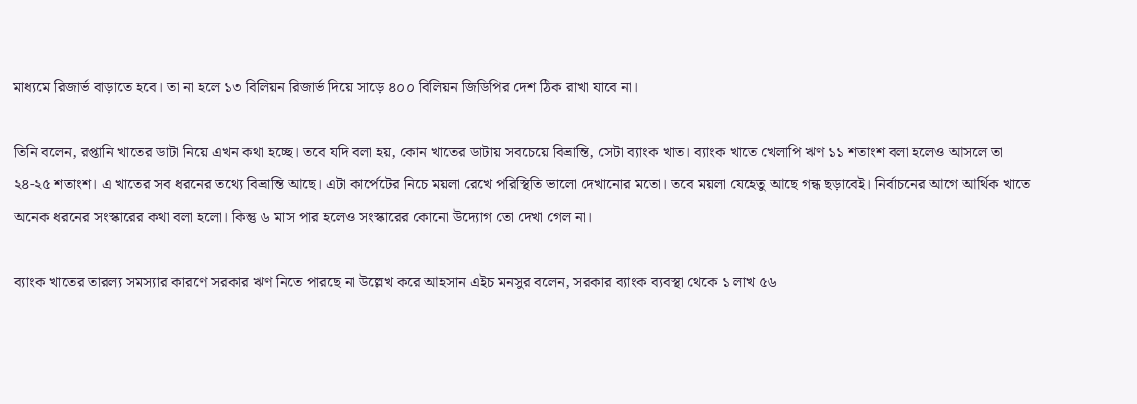মাধ্যমে রিজার্ভ বাড়াতে হবে। তা না হলে ১৩ বিলিয়ন রিজার্ভ দিয়ে সাড়ে ৪০০ বিলিয়ন জিডিপির দেশ ঠিক রাখা যাবে না।

তিনি বলেন, রপ্তানি খাতের ডাটা নিয়ে এখন কথা হচ্ছে। তবে যদি বলা হয়, কোন খাতের ডাটায় সবচেয়ে বিভ্রান্তি, সেটা ব্যাংক খাত। ব্যাংক খাতে খেলাপি ঋণ ১১ শতাংশ বলা হলেও আসলে তা ২৪-২৫ শতাংশ। এ খাতের সব ধরনের তথ্যে বিভ্রান্তি আছে। এটা কার্পেটের নিচে ময়লা রেখে পরিস্থিতি ভালো দেখানোর মতো। তবে ময়লা যেহেতু আছে গন্ধ ছড়াবেই। নির্বাচনের আগে আর্থিক খাতে অনেক ধরনের সংস্কারের কথা বলা হলো। কিন্তু ৬ মাস পার হলেও সংস্কারের কোনো উদ্যোগ তো দেখা গেল না।

ব্যাংক খাতের তারল্য সমস্যার কারণে সরকার ঋণ নিতে পারছে না উল্লেখ করে আহসান এইচ মনসুর বলেন, সরকার ব্যাংক ব্যবস্থা থেকে ১ লাখ ৫৬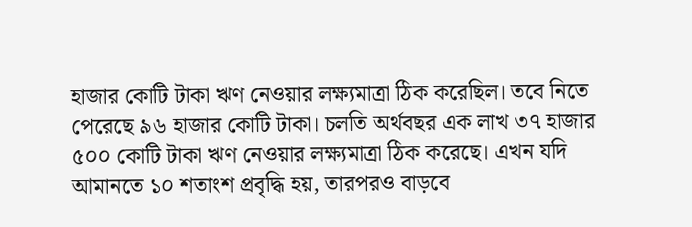হাজার কোটি টাকা ঋণ নেওয়ার লক্ষ্যমাত্রা ঠিক করেছিল। তবে নিতে পেরেছে ৯৬ হাজার কোটি টাকা। চলতি অর্থবছর এক লাখ ৩৭ হাজার ৫০০ কোটি টাকা ঋণ নেওয়ার লক্ষ্যমাত্রা ঠিক করেছে। এখন যদি আমানতে ১০ শতাংশ প্রবৃদ্ধি হয়, তারপরও বাড়বে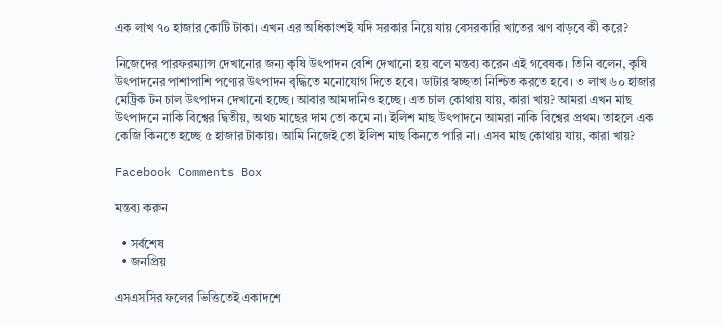এক লাখ ৭০ হাজার কোটি টাকা। এখন এর অধিকাংশই যদি সরকার নিয়ে যায় বেসরকারি খাতের ঋণ বাড়বে কী করে?

নিজেদের পারফরম্যান্স দেখানোর জন্য কৃষি উৎপাদন বেশি দেখানো হয় বলে মন্তব্য করেন এই গবেষক। তিনি বলেন, কৃষি উৎপাদনের পাশাপাশি পণ্যের উৎপাদন বৃদ্ধিতে মনোযোগ দিতে হবে। ডাটার স্বচ্ছতা নিশ্চিত করতে হবে। ৩ লাখ ৬০ হাজার মেট্রিক টন চাল উৎপাদন দেখানো হচ্ছে। আবার আমদানিও হচ্ছে। এত চাল কোথায় যায়, কারা খায়? আমরা এখন মাছ উৎপাদনে নাকি বিশ্বের দ্বিতীয়, অথচ মাছের দাম তো কমে না। ইলিশ মাছ উৎপাদনে আমরা নাকি বিশ্বের প্রথম। তাহলে এক কেজি কিনতে হচ্ছে ৫ হাজার টাকায়। আমি নিজেই তো ইলিশ মাছ কিনতে পারি না। এসব মাছ কোথায় যায়, কারা খায়?

Facebook Comments Box

মন্তব্য করুন

  • সর্বশেষ
  • জনপ্রিয়

এসএসসির ফলের ভিত্তিতেই একাদশে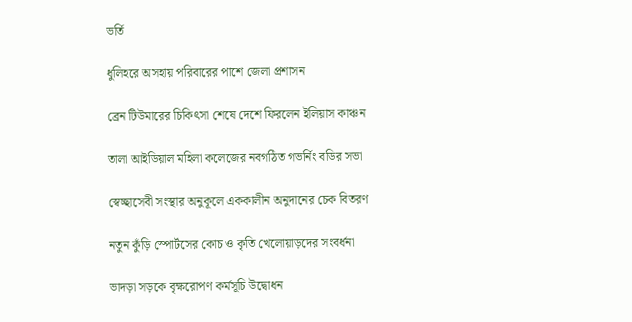ভর্তি

ধুলিহরে অসহায় পরিবারের পাশে জেলা প্রশাসন

ব্রেন টিউমারের চিকিৎসা শেষে দেশে ফিরলেন ইলিয়াস কাঞ্চন

তালা আইডিয়াল মহিলা কলেজের নবগঠিত গভর্নিং বডির সভা

স্বেচ্ছাসেবী সংস্থার অনুকূলে এককালীন অনুদানের চেক বিতরণ

নতুন কুঁড়ি স্পোর্টসের কোচ ও কৃতি খেলোয়াড়দের সংবর্ধনা

ভাদড়া সড়কে বৃক্ষরোপণ কর্মসূচি উদ্বোধন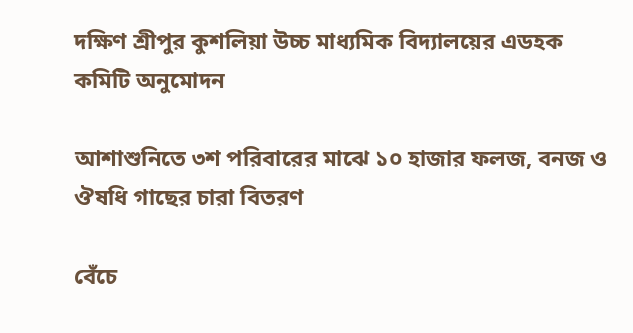দক্ষিণ শ্রীপুর কুশলিয়া উচ্চ মাধ্যমিক বিদ্যালয়ের এডহক কমিটি অনুমোদন

আশাশুনিতে ৩শ পরিবারের মাঝে ১০ হাজার ফলজ, বনজ ও ঔষধি গাছের চারা বিতরণ

বেঁচে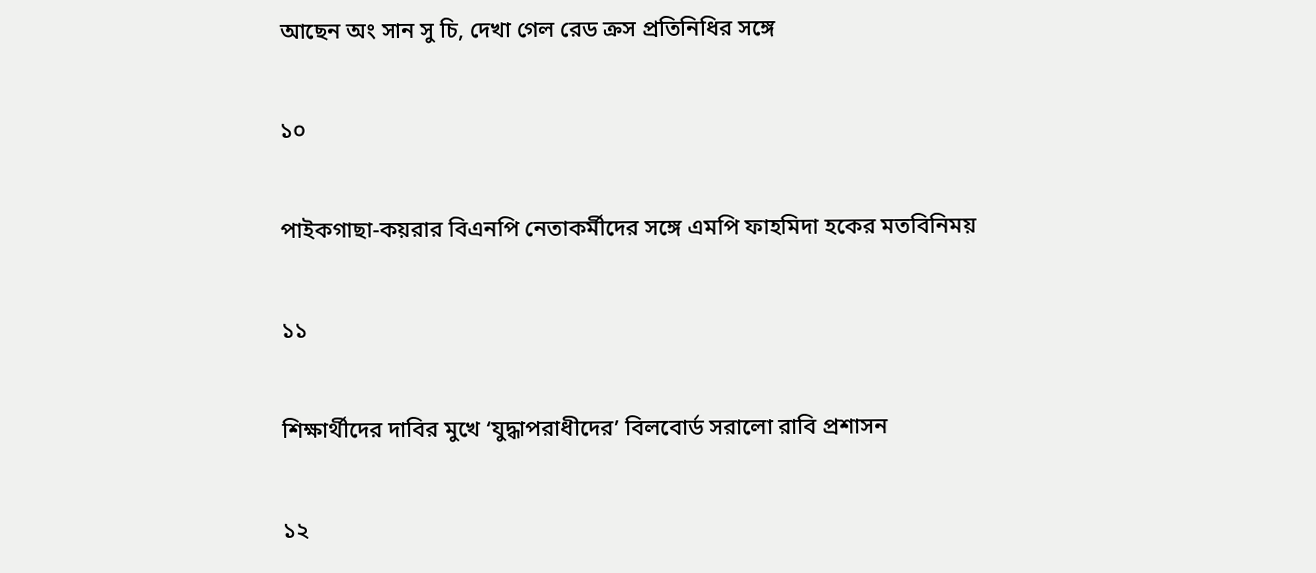আছেন অং সান সু চি, দেখা গেল রেড ক্রস প্রতিনিধির সঙ্গে

১০

পাইকগাছা-কয়রার বিএনপি নেতাকর্মীদের সঙ্গে এমপি ফাহমিদা হকের মতবিনিময়

১১

শিক্ষার্থীদের দাবির মুখে ‘যুদ্ধাপরাধীদের’ বিলবোর্ড সরালো রাবি প্রশাসন

১২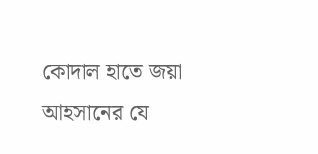কোদাল হাতে জয়া আহসানের যে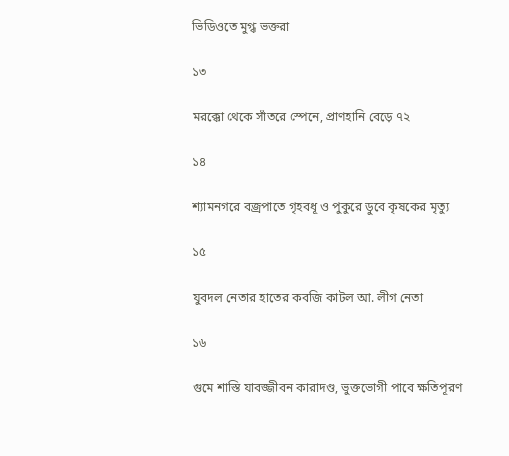ভিডিওতে মুগ্ধ ভক্তরা

১৩

মরক্কো থেকে সাঁতরে স্পেনে, প্রাণহানি বেড়ে ৭২

১৪

শ্যামনগরে বজ্রপাতে গৃহবধূ ও পুকুরে ডুবে কৃষকের মৃত্যু

১৫

যুবদল নেতার হাতের কবজি কাটল আ. লীগ নেতা

১৬

গুমে শাস্তি যাবজ্জীবন কারাদণ্ড, ভুক্তভোগী পাবে ক্ষতিপূরণ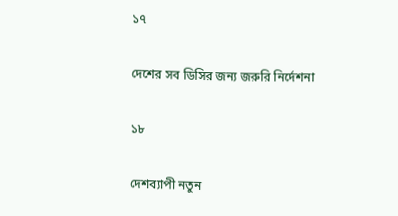১৭

দেশের সব ডিসির জন্য জরুরি নির্দেশনা

১৮

দেশব্যাপী নতুন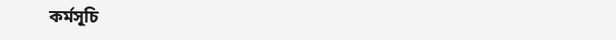কর্মসূচি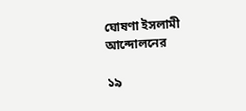ঘোষণা ইসলামী আন্দোলনের

১৯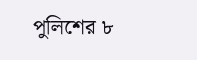পুলিশের ৮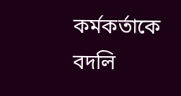কর্মকর্তাকে বদলি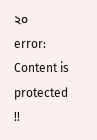২০
error: Content is protected !!